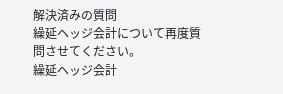解決済みの質問
繰延ヘッジ会計について再度質問させてください。
繰延ヘッジ会計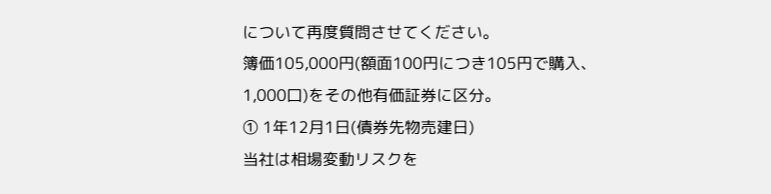について再度質問させてください。
簿価105,000円(額面100円につき105円で購入、1,000口)をその他有価証券に区分。
① 1年12月1日(債券先物売建日)
当社は相場変動リスクを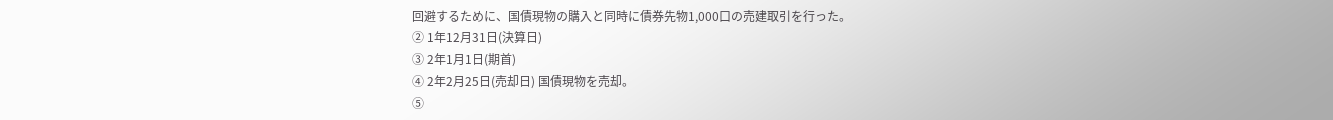回避するために、国債現物の購入と同時に債券先物1,000口の売建取引を行った。
② 1年12月31日(決算日)
③ 2年1月1日(期首)
④ 2年2月25日(売却日) 国債現物を売却。
⑤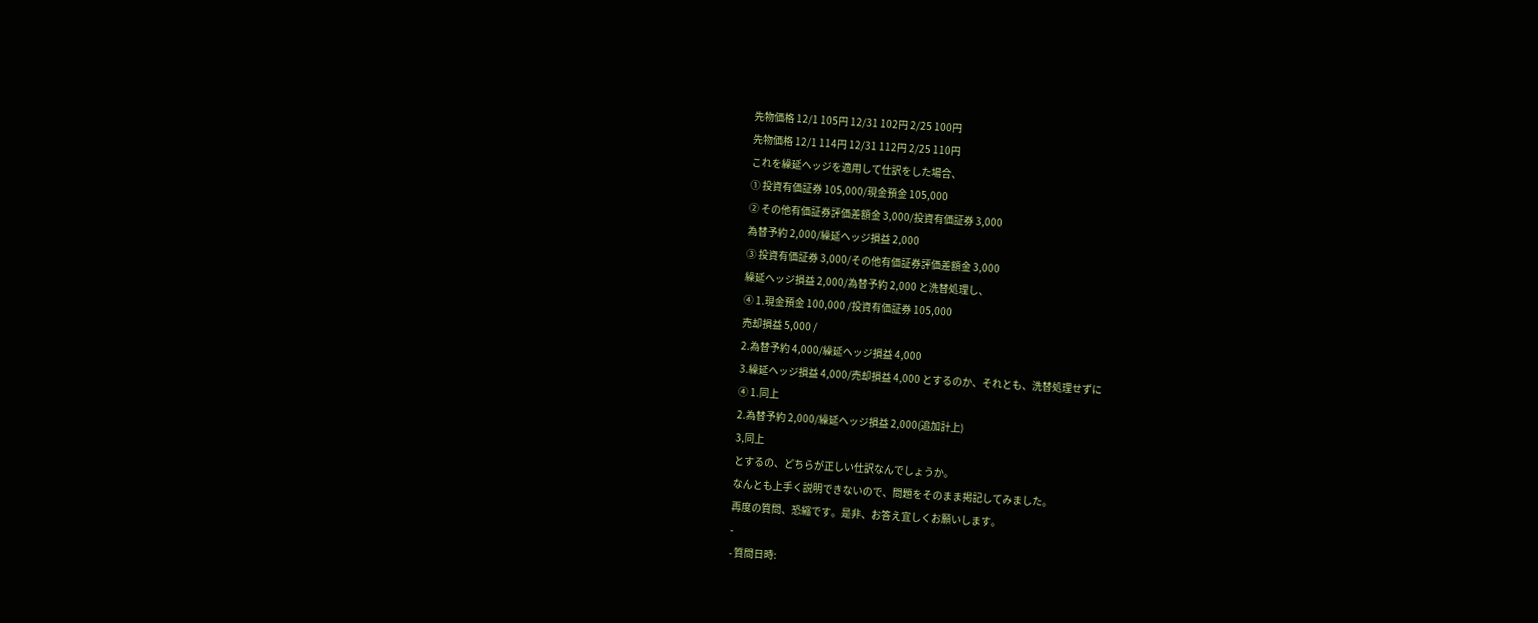先物価格 12/1 105円 12/31 102円 2/25 100円
先物価格 12/1 114円 12/31 112円 2/25 110円
これを繰延ヘッジを適用して仕訳をした場合、
① 投資有価証券 105,000/現金預金 105,000
② その他有価証券評価差額金 3,000/投資有価証券 3,000
為替予約 2,000/繰延ヘッジ損益 2,000
③ 投資有価証券 3,000/その他有価証券評価差額金 3,000
繰延ヘッジ損益 2,000/為替予約 2,000 と洗替処理し、
④ 1.現金預金 100,000 /投資有価証券 105,000
売却損益 5,000 /
2.為替予約 4,000/繰延ヘッジ損益 4,000
3.繰延ヘッジ損益 4,000/売却損益 4,000 とするのか、それとも、洗替処理せずに
④ 1.同上
2.為替予約 2,000/繰延ヘッジ損益 2,000(追加計上)
3,同上
とするの、どちらが正しい仕訳なんでしょうか。
なんとも上手く説明できないので、問題をそのまま掲記してみました。
再度の質問、恐縮です。是非、お答え宜しくお願いします。
-
- 質問日時: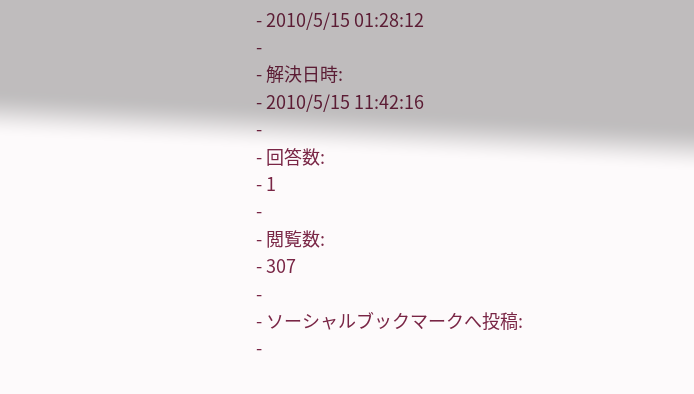- 2010/5/15 01:28:12
-
- 解決日時:
- 2010/5/15 11:42:16
-
- 回答数:
- 1
-
- 閲覧数:
- 307
-
- ソーシャルブックマークへ投稿:
-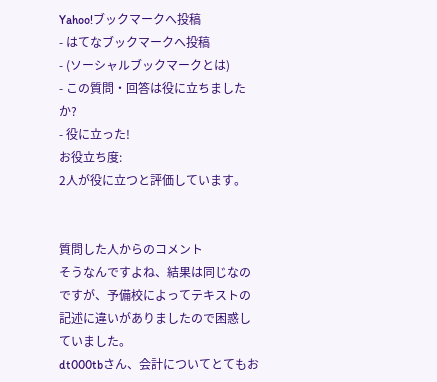Yahoo!ブックマークへ投稿
- はてなブックマークへ投稿
- (ソーシャルブックマークとは)
- この質問・回答は役に立ちましたか?
- 役に立った!
お役立ち度:
2人が役に立つと評価しています。


質問した人からのコメント
そうなんですよね、結果は同じなのですが、予備校によってテキストの記述に違いがありましたので困惑していました。
dt000tbさん、会計についてとてもお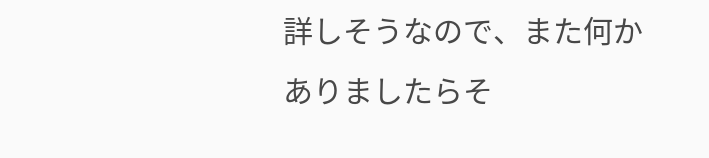詳しそうなので、また何かありましたらそ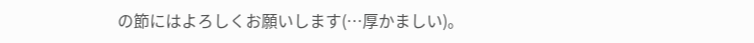の節にはよろしくお願いします(…厚かましい)。